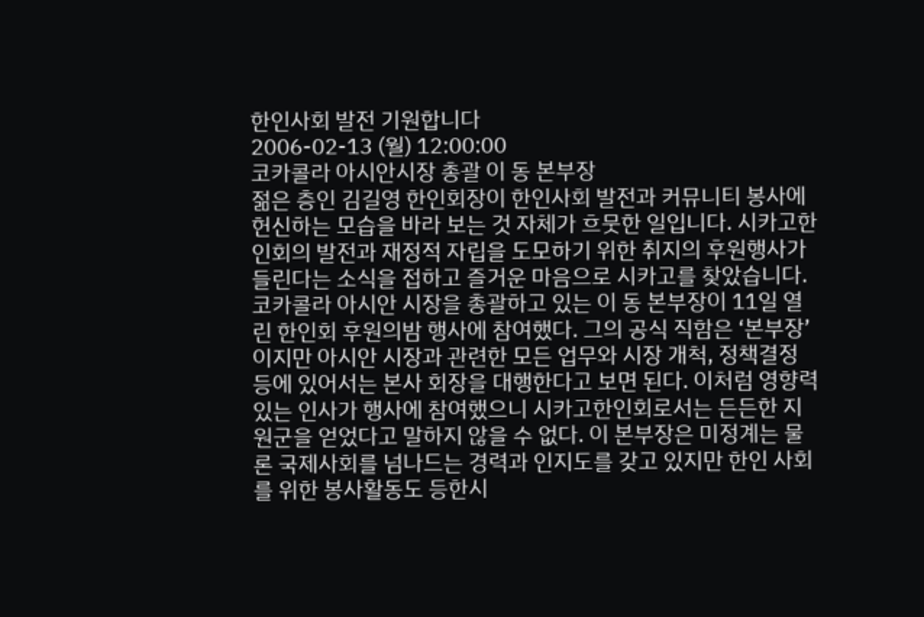한인사회 발전 기원합니다
2006-02-13 (월) 12:00:00
코카콜라 아시안시장 총괄 이 동 본부장
젊은 층인 김길영 한인회장이 한인사회 발전과 커뮤니티 봉사에 헌신하는 모습을 바라 보는 것 자체가 흐뭇한 일입니다. 시카고한인회의 발전과 재정적 자립을 도모하기 위한 취지의 후원행사가 들린다는 소식을 접하고 즐거운 마음으로 시카고를 찾았습니다.
코카콜라 아시안 시장을 총괄하고 있는 이 동 본부장이 11일 열린 한인회 후원의밤 행사에 참여했다. 그의 공식 직함은 ‘본부장’ 이지만 아시안 시장과 관련한 모든 업무와 시장 개척, 정책결정 등에 있어서는 본사 회장을 대행한다고 보면 된다. 이처럼 영향력 있는 인사가 행사에 참여했으니 시카고한인회로서는 든든한 지원군을 얻었다고 말하지 않을 수 없다. 이 본부장은 미정계는 물론 국제사회를 넘나드는 경력과 인지도를 갖고 있지만 한인 사회를 위한 봉사활동도 등한시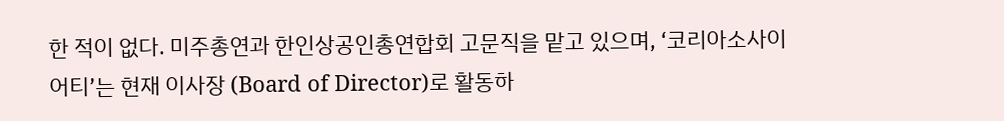한 적이 없다. 미주총연과 한인상공인총연합회 고문직을 맡고 있으며, ‘코리아소사이어티’는 현재 이사장 (Board of Director)로 활동하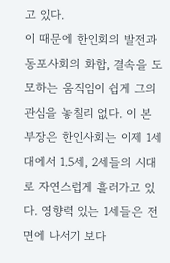고 있다.
이 때문에 한인회의 발전과 동포사회의 화합, 결속을 도모하는 움직임이 쉽게 그의 관심을 놓칠리 없다. 이 본부장은 한인사회는 이제 1세대에서 1.5세, 2세들의 시대로 자연스럽게 흘러가고 있다. 영향력 있는 1세들은 전면에 나서기 보다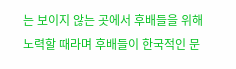는 보이지 않는 곳에서 후배들을 위해 노력할 때라며 후배들이 한국적인 문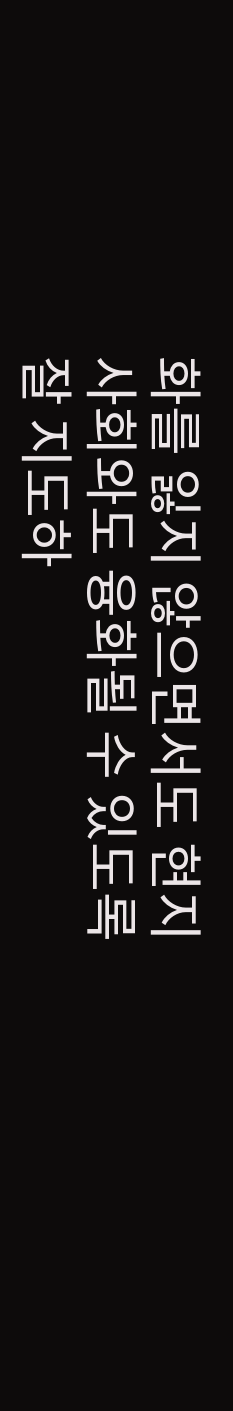화를 잃지 않으면서도 현지 사회와도 융화될 수 있도록 잘 지도하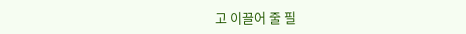고 이끌어 줄 필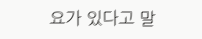요가 있다고 말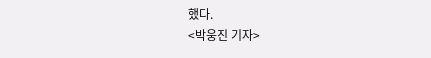했다.
<박웅진 기자>